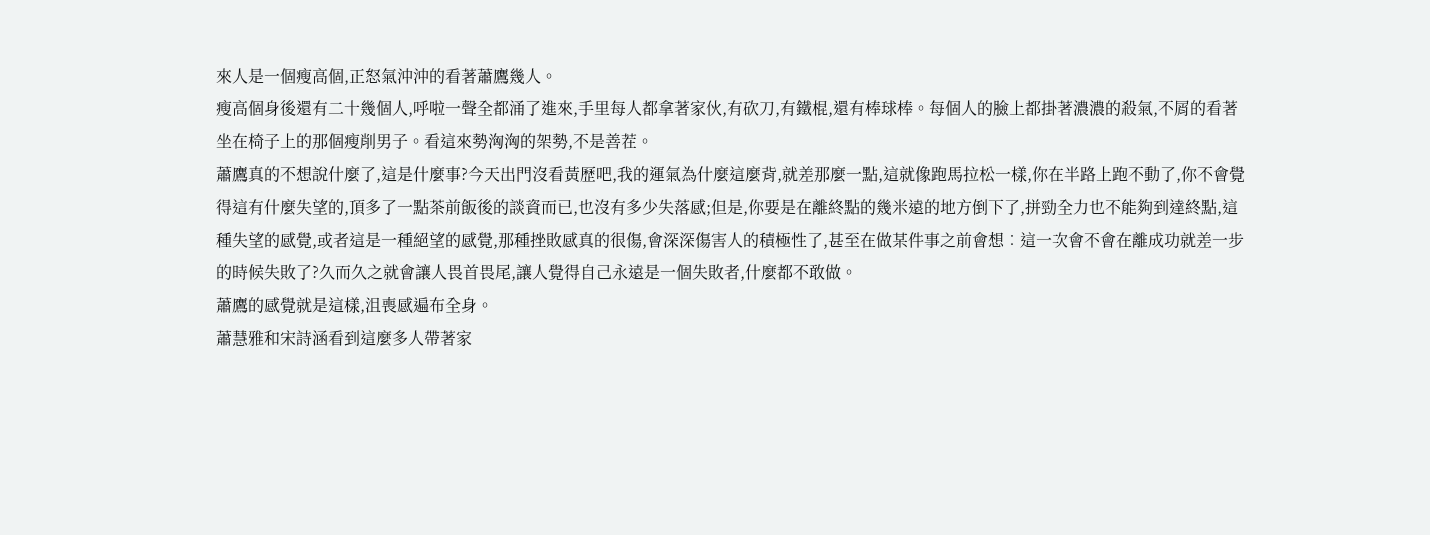來人是一個瘦高個,正怒氣沖沖的看著蕭鷹幾人。
瘦高個身後還有二十幾個人,呼啦一聲全都涌了進來,手里每人都拿著家伙,有砍刀,有鐵棍,還有棒球棒。每個人的臉上都掛著濃濃的殺氣,不屑的看著坐在椅子上的那個瘦削男子。看這來勢洶洶的架勢,不是善茬。
蕭鷹真的不想說什麼了,這是什麼事?今天出門沒看黃歷吧,我的運氣為什麼這麼背,就差那麼一點,這就像跑馬拉松一樣,你在半路上跑不動了,你不會覺得這有什麼失望的,頂多了一點茶前飯後的談資而已,也沒有多少失落感;但是,你要是在離終點的幾米遠的地方倒下了,拼勁全力也不能夠到達終點,這種失望的感覺,或者這是一種絕望的感覺,那種挫敗感真的很傷,會深深傷害人的積極性了,甚至在做某件事之前會想︰這一次會不會在離成功就差一步的時候失敗了?久而久之就會讓人畏首畏尾,讓人覺得自己永遠是一個失敗者,什麼都不敢做。
蕭鷹的感覺就是這樣,沮喪感遍布全身。
蕭慧雅和宋詩涵看到這麼多人帶著家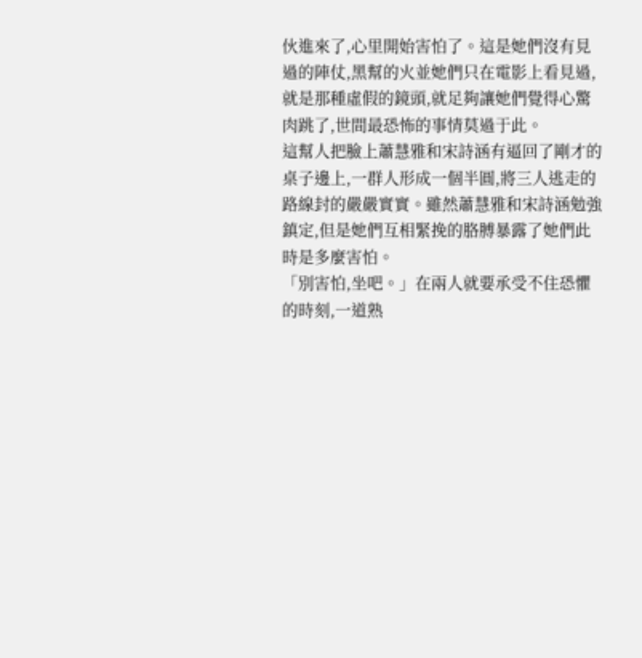伙進來了,心里開始害怕了。這是她們沒有見過的陣仗,黑幫的火並她們只在電影上看見過,就是那種虛假的鏡頭,就足夠讓她們覺得心驚肉跳了,世間最恐怖的事情莫過于此。
這幫人把臉上蕭慧雅和宋詩涵有逼回了剛才的桌子邊上,一群人形成一個半圓,將三人逃走的路線封的嚴嚴實實。雖然蕭慧雅和宋詩涵勉強鎮定,但是她們互相緊挽的胳膊暴露了她們此時是多麼害怕。
「別害怕,坐吧。」在兩人就要承受不住恐懼的時刻,一道熟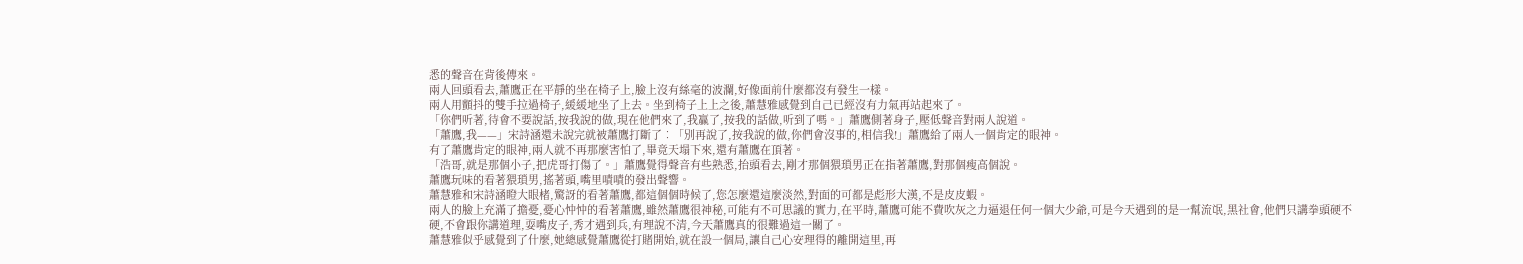悉的聲音在背後傳來。
兩人回頭看去,蕭鷹正在平靜的坐在椅子上,臉上沒有絲毫的波瀾,好像面前什麼都沒有發生一樣。
兩人用顫抖的雙手拉過椅子,緩緩地坐了上去。坐到椅子上上之後,蕭慧雅感覺到自己已經沒有力氣再站起來了。
「你們听著,待會不要說話,按我說的做,現在他們來了,我贏了,按我的話做,听到了嗎。」蕭鷹側著身子,壓低聲音對兩人說道。
「蕭鷹,我——」宋詩涵還未說完就被蕭鷹打斷了︰「別再說了,按我說的做,你們會沒事的,相信我!」蕭鷹給了兩人一個肯定的眼神。
有了蕭鷹肯定的眼神,兩人就不再那麼害怕了,畢竟天塌下來,還有蕭鷹在頂著。
「浩哥,就是那個小子,把虎哥打傷了。」蕭鷹覺得聲音有些熟悉,抬頭看去,剛才那個猥瑣男正在指著蕭鷹,對那個瘦高個說。
蕭鷹玩味的看著猥瑣男,搖著頭,嘴里嘖嘖的發出聲響。
蕭慧雅和宋詩涵瞪大眼楮,驚訝的看著蕭鷹,都這個個時候了,您怎麼還這麼淡然,對面的可都是彪形大漢,不是皮皮蝦。
兩人的臉上充滿了擔憂,憂心忡忡的看著蕭鷹,雖然蕭鷹很神秘,可能有不可思議的實力,在平時,蕭鷹可能不費吹灰之力逼退任何一個大少爺,可是今天遇到的是一幫流氓,黑社會,他們只講拳頭硬不硬,不會跟你講道理,耍嘴皮子,秀才遇到兵,有理說不清,今天蕭鷹真的很難過這一關了。
蕭慧雅似乎感覺到了什麼,她總感覺蕭鷹從打賭開始,就在設一個局,讓自己心安理得的離開這里,再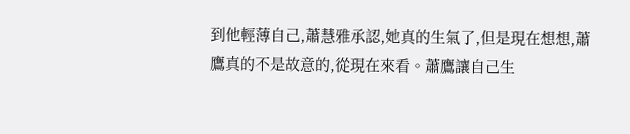到他輕薄自己,蕭慧雅承認,她真的生氣了,但是現在想想,蕭鷹真的不是故意的,從現在來看。蕭鷹讓自己生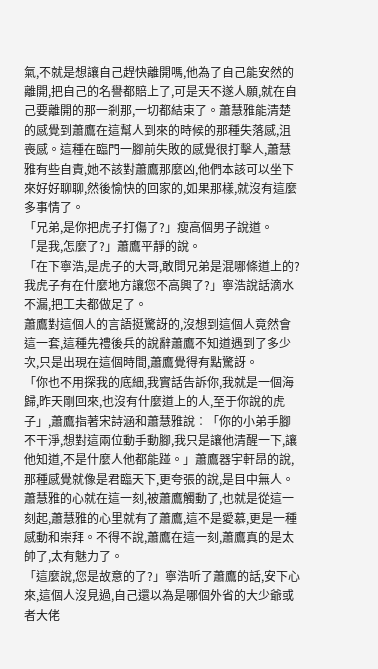氣,不就是想讓自己趕快離開嗎,他為了自己能安然的離開,把自己的名譽都賠上了,可是天不遂人願,就在自己要離開的那一剎那,一切都結束了。蕭慧雅能清楚的感覺到蕭鷹在這幫人到來的時候的那種失落感,沮喪感。這種在臨門一腳前失敗的感覺很打擊人,蕭慧雅有些自責,她不該對蕭鷹那麼凶,他們本該可以坐下來好好聊聊,然後愉快的回家的,如果那樣,就沒有這麼多事情了。
「兄弟,是你把虎子打傷了?」瘦高個男子說道。
「是我,怎麼了?」蕭鷹平靜的說。
「在下寧浩,是虎子的大哥,敢問兄弟是混哪條道上的?我虎子有在什麼地方讓您不高興了?」寧浩說話滴水不漏,把工夫都做足了。
蕭鷹對這個人的言語挺驚訝的,沒想到這個人竟然會這一套,這種先禮後兵的說辭蕭鷹不知道遇到了多少次,只是出現在這個時間,蕭鷹覺得有點驚訝。
「你也不用探我的底細,我實話告訴你,我就是一個海歸,昨天剛回來,也沒有什麼道上的人,至于你說的虎子」,蕭鷹指著宋詩涵和蕭慧雅說︰「你的小弟手腳不干淨,想對這兩位動手動腳,我只是讓他清醒一下,讓他知道,不是什麼人他都能踫。」蕭鷹器宇軒昂的說,那種感覺就像是君臨天下,更夸張的說,是目中無人。
蕭慧雅的心就在這一刻,被蕭鷹觸動了,也就是從這一刻起,蕭慧雅的心里就有了蕭鷹,這不是愛慕,更是一種感動和崇拜。不得不說,蕭鷹在這一刻,蕭鷹真的是太帥了,太有魅力了。
「這麼說,您是故意的了?」寧浩听了蕭鷹的話,安下心來,這個人沒見過,自己還以為是哪個外省的大少爺或者大佬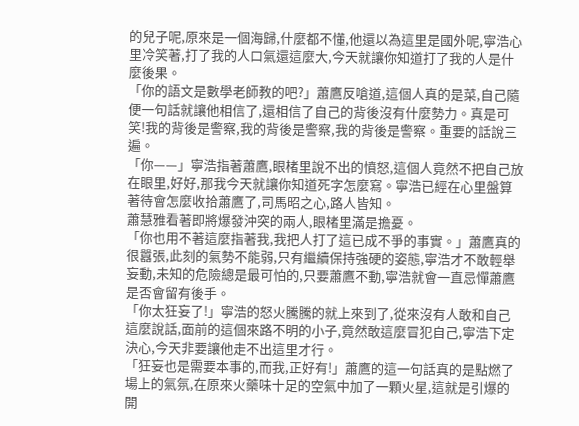的兒子呢,原來是一個海歸,什麼都不懂,他還以為這里是國外呢,寧浩心里冷笑著,打了我的人口氣還這麼大,今天就讓你知道打了我的人是什麼後果。
「你的語文是數學老師教的吧?」蕭鷹反嗆道,這個人真的是菜,自己隨便一句話就讓他相信了,還相信了自己的背後沒有什麼勢力。真是可笑!我的背後是警察,我的背後是警察,我的背後是警察。重要的話說三遍。
「你——」寧浩指著蕭鷹,眼楮里說不出的憤怒,這個人竟然不把自己放在眼里,好好,那我今天就讓你知道死字怎麼寫。寧浩已經在心里盤算著待會怎麼收拾蕭鷹了,司馬昭之心,路人皆知。
蕭慧雅看著即將爆發沖突的兩人,眼楮里滿是擔憂。
「你也用不著這麼指著我,我把人打了這已成不爭的事實。」蕭鷹真的很囂張,此刻的氣勢不能弱,只有繼續保持強硬的姿態,寧浩才不敢輕舉妄動,未知的危險總是最可怕的,只要蕭鷹不動,寧浩就會一直忌憚蕭鷹是否會留有後手。
「你太狂妄了!」寧浩的怒火騰騰的就上來到了,從來沒有人敢和自己這麼說話,面前的這個來路不明的小子,竟然敢這麼冒犯自己,寧浩下定決心,今天非要讓他走不出這里才行。
「狂妄也是需要本事的,而我,正好有!」蕭鷹的這一句話真的是點燃了場上的氣氛,在原來火藥味十足的空氣中加了一顆火星,這就是引爆的開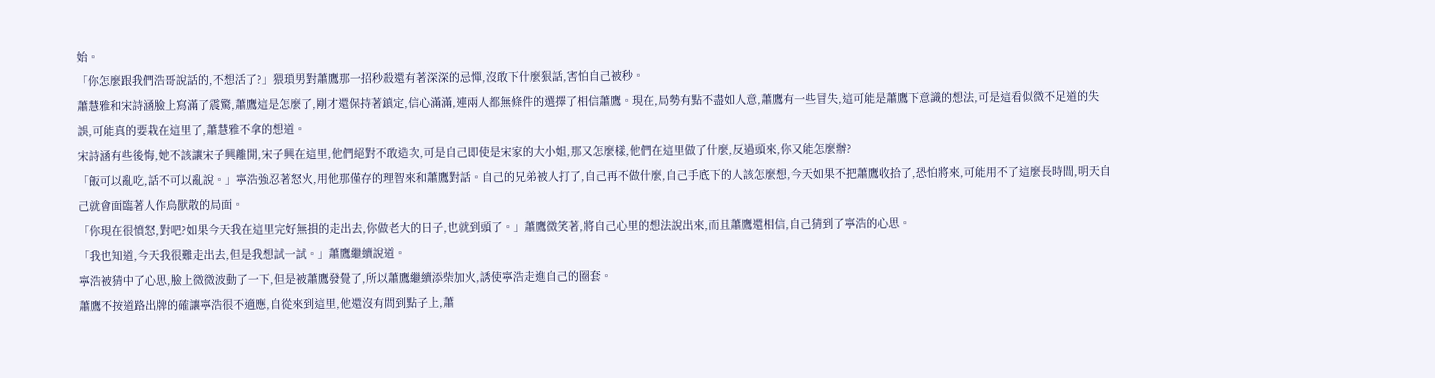始。
「你怎麼跟我們浩哥說話的,不想活了?」猥瑣男對蕭鷹那一招秒殺還有著深深的忌憚,沒敢下什麼狠話,害怕自己被秒。
蕭慧雅和宋詩涵臉上寫滿了震驚,蕭鷹這是怎麼了,剛才還保持著鎮定,信心滿滿,連兩人都無條件的選擇了相信蕭鷹。現在,局勢有點不盡如人意,蕭鷹有一些冒失,這可能是蕭鷹下意識的想法,可是這看似微不足道的失誤,可能真的要栽在這里了,蕭慧雅不拿的想道。
宋詩涵有些後悔,她不該讓宋子興離開,宋子興在這里,他們絕對不敢造次,可是自己即使是宋家的大小姐,那又怎麼樣,他們在這里做了什麼,反過頭來,你又能怎麼辦?
「飯可以亂吃,話不可以亂說。」寧浩強忍著怒火,用他那僅存的理智來和蕭鷹對話。自己的兄弟被人打了,自己再不做什麼,自己手底下的人該怎麼想,今天如果不把蕭鷹收拾了,恐怕將來,可能用不了這麼長時間,明天自己就會面臨著人作鳥獸散的局面。
「你現在很憤怒,對吧?如果今天我在這里完好無損的走出去,你做老大的日子,也就到頭了。」蕭鷹微笑著,將自己心里的想法說出來,而且蕭鷹還相信,自己猜到了寧浩的心思。
「我也知道,今天我很難走出去,但是我想試一試。」蕭鷹繼續說道。
寧浩被猜中了心思,臉上微微波動了一下,但是被蕭鷹發覺了,所以蕭鷹繼續添柴加火,誘使寧浩走進自己的圈套。
蕭鷹不按道路出牌的確讓寧浩很不適應,自從來到這里,他還沒有問到點子上,蕭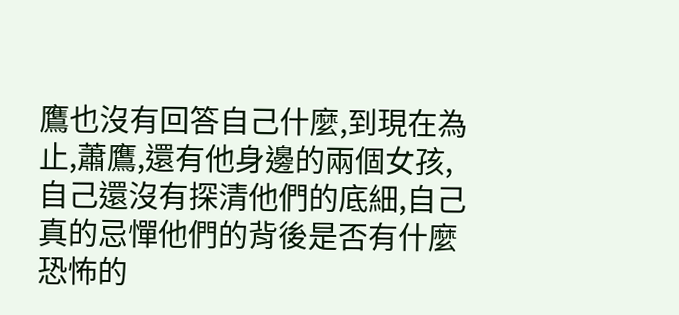鷹也沒有回答自己什麼,到現在為止,蕭鷹,還有他身邊的兩個女孩,自己還沒有探清他們的底細,自己真的忌憚他們的背後是否有什麼恐怖的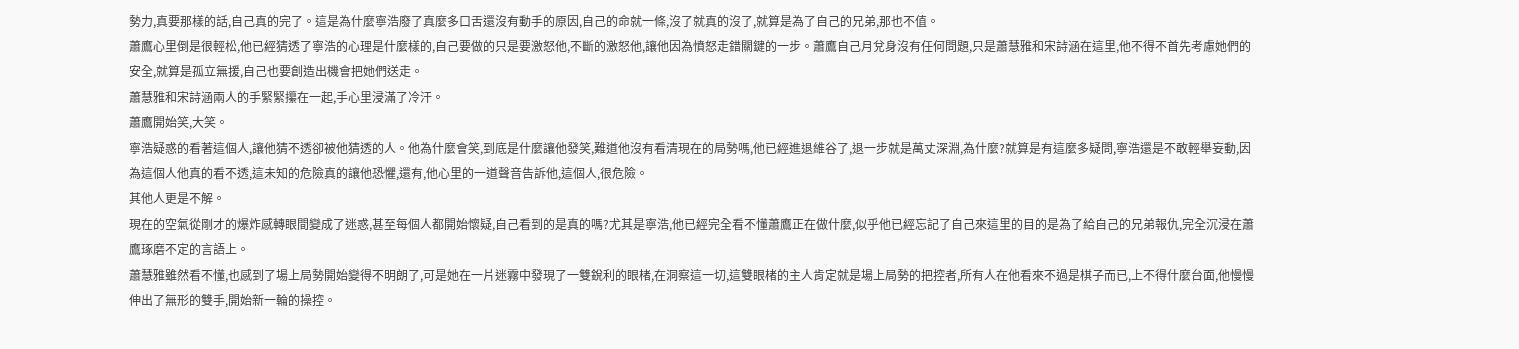勢力,真要那樣的話,自己真的完了。這是為什麼寧浩廢了真麼多口舌還沒有動手的原因,自己的命就一條,沒了就真的沒了,就算是為了自己的兄弟,那也不值。
蕭鷹心里倒是很輕松,他已經猜透了寧浩的心理是什麼樣的,自己要做的只是要激怒他,不斷的激怒他,讓他因為憤怒走錯關鍵的一步。蕭鷹自己月兌身沒有任何問題,只是蕭慧雅和宋詩涵在這里,他不得不首先考慮她們的安全,就算是孤立無援,自己也要創造出機會把她們送走。
蕭慧雅和宋詩涵兩人的手緊緊攥在一起,手心里浸滿了冷汗。
蕭鷹開始笑,大笑。
寧浩疑惑的看著這個人,讓他猜不透卻被他猜透的人。他為什麼會笑,到底是什麼讓他發笑,難道他沒有看清現在的局勢嗎,他已經進退維谷了,退一步就是萬丈深淵,為什麼?就算是有這麼多疑問,寧浩還是不敢輕舉妄動,因為這個人他真的看不透,這未知的危險真的讓他恐懼,還有,他心里的一道聲音告訴他,這個人,很危險。
其他人更是不解。
現在的空氣從剛才的爆炸感轉眼間變成了迷惑,甚至每個人都開始懷疑,自己看到的是真的嗎?尤其是寧浩,他已經完全看不懂蕭鷹正在做什麼,似乎他已經忘記了自己來這里的目的是為了給自己的兄弟報仇,完全沉浸在蕭鷹琢磨不定的言語上。
蕭慧雅雖然看不懂,也感到了場上局勢開始變得不明朗了,可是她在一片迷霧中發現了一雙銳利的眼楮,在洞察這一切,這雙眼楮的主人肯定就是場上局勢的把控者,所有人在他看來不過是棋子而已,上不得什麼台面,他慢慢伸出了無形的雙手,開始新一輪的操控。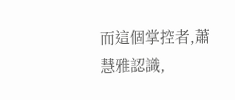而這個掌控者,蕭慧雅認識,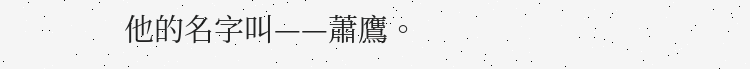他的名字叫——蕭鷹。